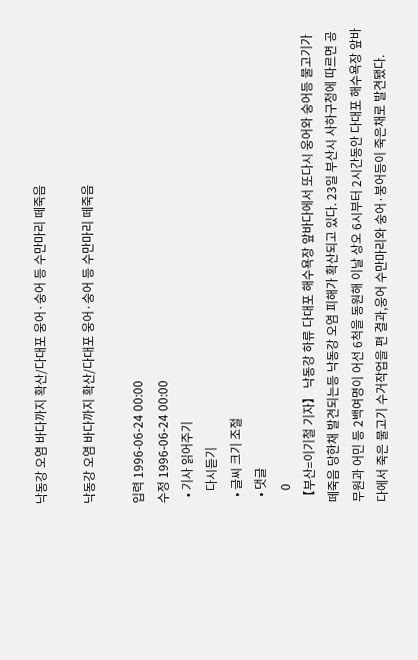낙동강 오염 바다까지 확산/다대포 웅어·숭어 등 수만마리 떼죽음

낙동강 오염 바다까지 확산/다대포 웅어·숭어 등 수만마리 떼죽음

입력 1996-06-24 00:00
수정 1996-06-24 00:00
  • 기사 읽어주기
    다시듣기
  • 글씨 크기 조절
  • 댓글
    0
【부산=이기철 기자】 낙동강 하류 다대포 해수욕장 앞바다에서 또다시 웅어와 숭어등 물고기가 떼죽음 당한채 발견되는등 낙동강 오염 피해가 확산되고 있다. 23일 부산시 사하구청에 따르면 공무원과 어민 등 2백여명이 어선 6척을 동원해 이날 상오 6시부터 2시간동안 다대포 해수욕장 앞바다에서 죽은 물고기 수거작업을 편 결과,웅어 수만마리와 숭어·붕어등이 죽은채로 발견됐다.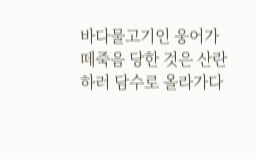바다물고기인 웅어가 떼죽음 당한 것은 산란하러 담수로 올라가다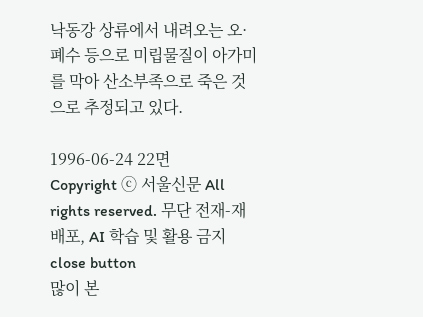낙동강 상류에서 내려오는 오·폐수 등으로 미립물질이 아가미를 막아 산소부족으로 죽은 것으로 추정되고 있다.

1996-06-24 22면
Copyright ⓒ 서울신문 All rights reserved. 무단 전재-재배포, AI 학습 및 활용 금지
close button
많이 본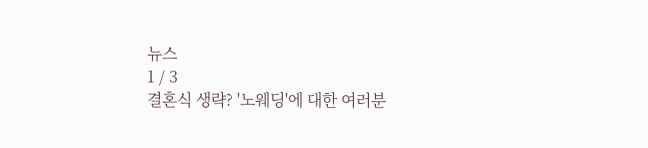뉴스
1 / 3
결혼식 생략? '노웨딩'에 대한 여러분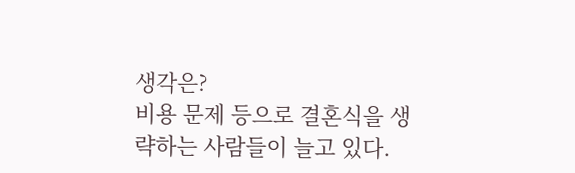생각은?
비용 문제 등으로 결혼식을 생략하는 사람들이 늘고 있다.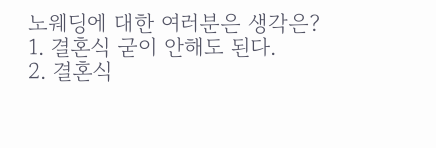노웨딩에 대한 여러분은 생각은?
1. 결혼식 굳이 안해도 된다.
2. 결혼식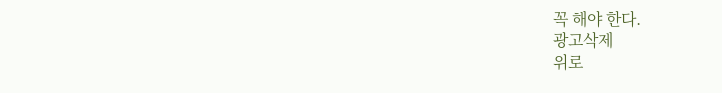꼭 해야 한다.
광고삭제
위로